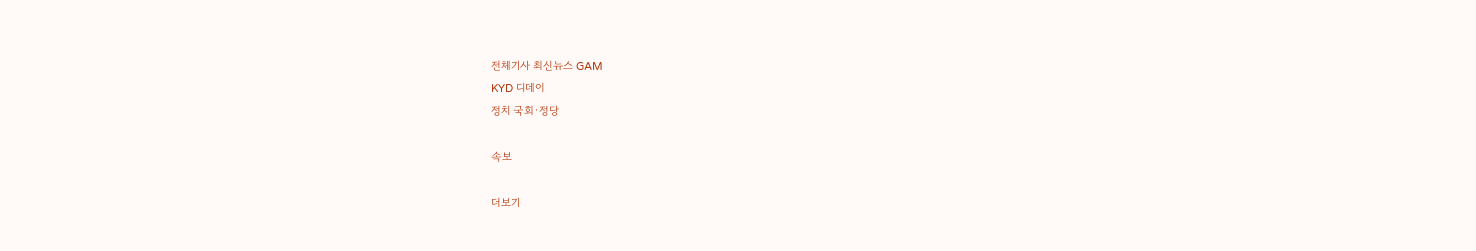전체기사 최신뉴스 GAM
KYD 디데이
정치 국회·정당

속보

더보기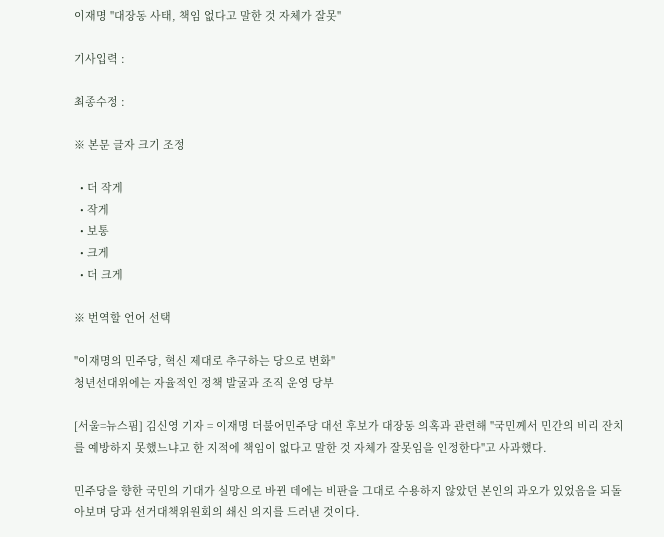이재명 "대장동 사태, 책임 없다고 말한 것 자체가 잘못"

기사입력 :

최종수정 :

※ 본문 글자 크기 조정

  • 더 작게
  • 작게
  • 보통
  • 크게
  • 더 크게

※ 번역할 언어 선택

"이재명의 민주당, 혁신 제대로 추구하는 당으로 변화"
청년선대위에는 자율적인 정책 발굴과 조직 운영 당부

[서울=뉴스핌] 김신영 기자 = 이재명 더불어민주당 대선 후보가 대장동 의혹과 관련해 "국민께서 민간의 비리 잔치를 예방하지 못했느냐고 한 지적에 책임이 없다고 말한 것 자체가 잘못임을 인정한다"고 사과했다.

민주당을 향한 국민의 기대가 실망으로 바뀐 데에는 비판을 그대로 수용하지 않았던 본인의 과오가 있었음을 되돌아보며 당과 선거대책위원회의 쇄신 의지를 드러낸 것이다.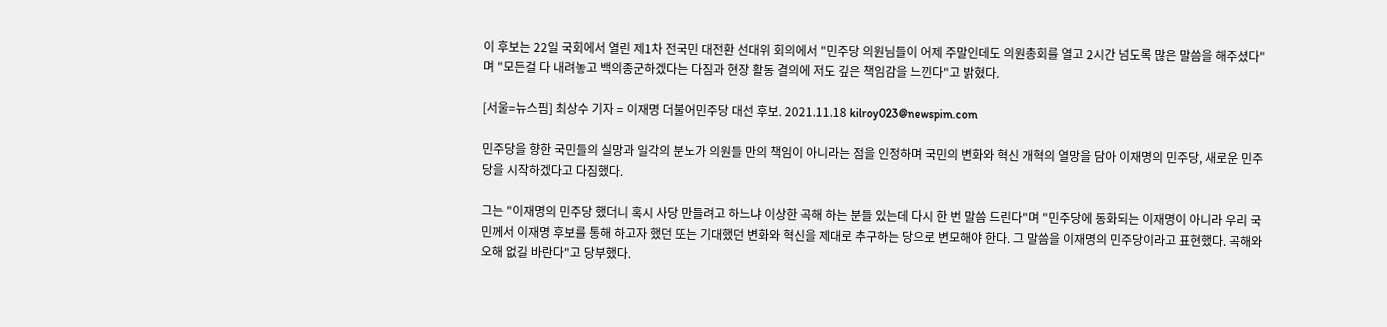이 후보는 22일 국회에서 열린 제1차 전국민 대전환 선대위 회의에서 "민주당 의원님들이 어제 주말인데도 의원총회를 열고 2시간 넘도록 많은 말씀을 해주셨다"며 "모든걸 다 내려놓고 백의종군하겠다는 다짐과 현장 활동 결의에 저도 깊은 책임감을 느낀다"고 밝혔다.

[서울=뉴스핌] 최상수 기자 = 이재명 더불어민주당 대선 후보. 2021.11.18 kilroy023@newspim.com

민주당을 향한 국민들의 실망과 일각의 분노가 의원들 만의 책임이 아니라는 점을 인정하며 국민의 변화와 혁신 개혁의 열망을 담아 이재명의 민주당, 새로운 민주당을 시작하겠다고 다짐했다.

그는 "이재명의 민주당 했더니 혹시 사당 만들려고 하느냐 이상한 곡해 하는 분들 있는데 다시 한 번 말씀 드린다"며 "민주당에 동화되는 이재명이 아니라 우리 국민께서 이재명 후보를 통해 하고자 했던 또는 기대했던 변화와 혁신을 제대로 추구하는 당으로 변모해야 한다. 그 말씀을 이재명의 민주당이라고 표현했다. 곡해와 오해 없길 바란다"고 당부했다.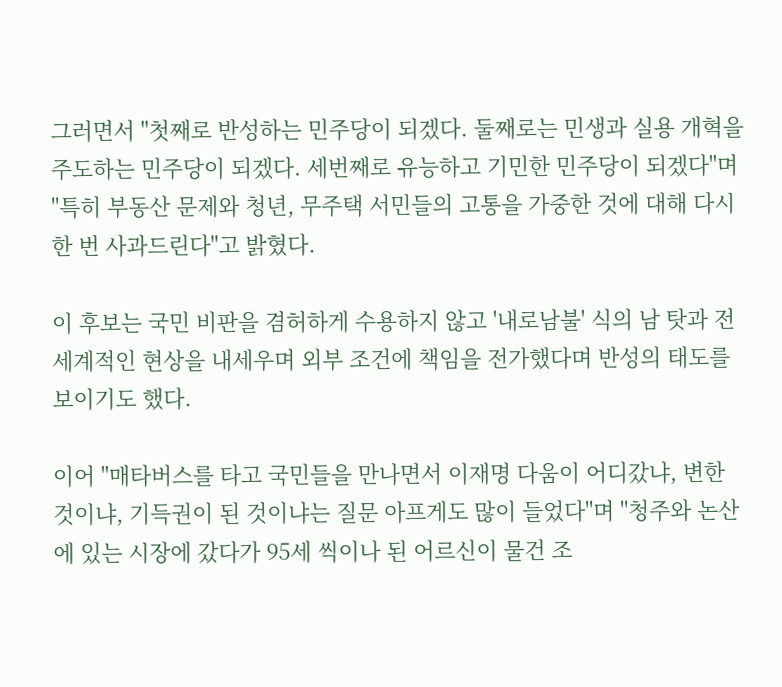그러면서 "첫째로 반성하는 민주당이 되겠다. 둘째로는 민생과 실용 개혁을 주도하는 민주당이 되겠다. 세번째로 유능하고 기민한 민주당이 되겠다"며 "특히 부동산 문제와 청년, 무주택 서민들의 고통을 가중한 것에 대해 다시 한 번 사과드린다"고 밝혔다.

이 후보는 국민 비판을 겸허하게 수용하지 않고 '내로남불' 식의 남 탓과 전 세계적인 현상을 내세우며 외부 조건에 책임을 전가했다며 반성의 태도를 보이기도 했다.

이어 "매타버스를 타고 국민들을 만나면서 이재명 다움이 어디갔냐, 변한 것이냐, 기득권이 된 것이냐는 질문 아프게도 많이 들었다"며 "청주와 논산에 있는 시장에 갔다가 95세 씩이나 된 어르신이 물건 조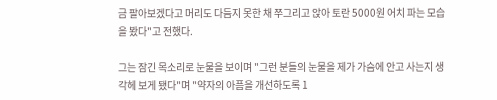금 팔아보겠다고 머리도 다듬지 못한 채 쭈그리고 앉아 토란 5000원 어치 파는 모습을 봤다"고 전했다.

그는 잠긴 목소리로 눈물을 보이며 "그런 분들의 눈물을 제가 가슴에 안고 사는지 생각헤 보게 됐다"며 "약자의 아픔을 개선하도록 1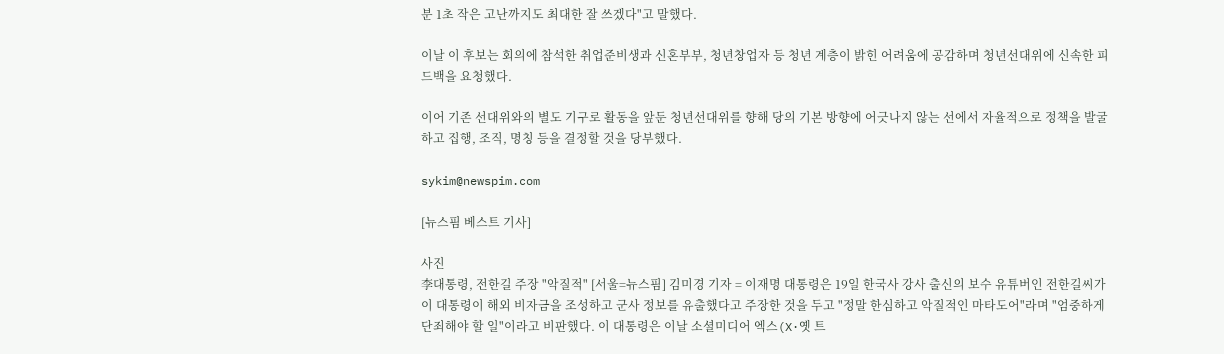분 1초 작은 고난까지도 최대한 잘 쓰겠다"고 말했다.

이날 이 후보는 회의에 참석한 취업준비생과 신혼부부, 청년창업자 등 청년 계층이 밝힌 어려움에 공감하며 청년선대위에 신속한 피드백을 요청했다.

이어 기존 선대위와의 별도 기구로 활동을 앞둔 청년선대위를 향해 당의 기본 방향에 어긋나지 않는 선에서 자율적으로 정책을 발굴하고 집행, 조직, 명칭 등을 결정할 것을 당부했다.

sykim@newspim.com

[뉴스핌 베스트 기사]

사진
李대통령, 전한길 주장 "악질적" [서울=뉴스핌] 김미경 기자 = 이재명 대통령은 19일 한국사 강사 출신의 보수 유튜버인 전한길씨가 이 대통령이 해외 비자금을 조성하고 군사 정보를 유출했다고 주장한 것을 두고 "정말 한심하고 악질적인 마타도어"라며 "엄중하게 단죄해야 할 일"이라고 비판했다. 이 대통령은 이날 소셜미디어 엑스(X·옛 트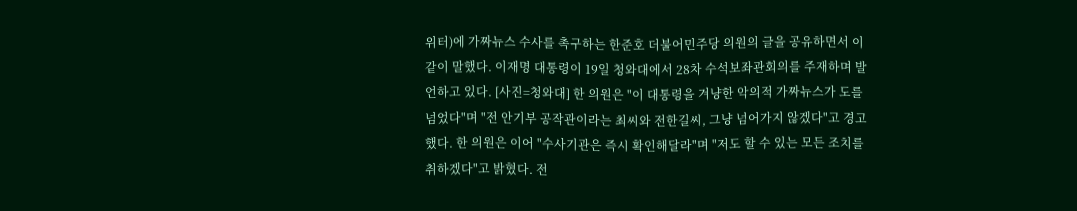위터)에 가짜뉴스 수사를 촉구하는 한준호 더불어민주당 의원의 글을 공유하면서 이같이 말했다. 이재명 대통령이 19일 청와대에서 28차 수석보좌관회의를 주재하며 발언하고 있다. [사진=청와대] 한 의원은 "이 대통령을 겨냥한 악의적 가짜뉴스가 도를 넘었다"며 "전 안기부 공작관이라는 최씨와 전한길씨, 그냥 넘어가지 않겠다"고 경고했다. 한 의원은 이어 "수사기관은 즉시 확인해달라"며 "저도 할 수 있는 모든 조치를 취하겠다"고 밝혔다. 전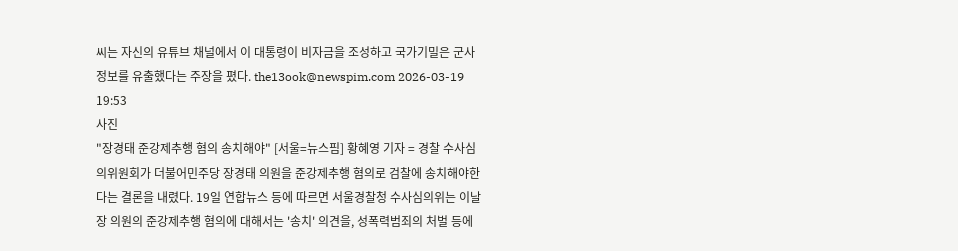씨는 자신의 유튜브 채널에서 이 대통령이 비자금을 조성하고 국가기밀은 군사정보를 유출했다는 주장을 폈다. the13ook@newspim.com 2026-03-19 19:53
사진
"장경태 준강제추행 혐의 송치해야" [서울=뉴스핌] 황혜영 기자 = 경찰 수사심의위원회가 더불어민주당 장경태 의원을 준강제추행 혐의로 검찰에 송치해야한다는 결론을 내렸다. 19일 연합뉴스 등에 따르면 서울경찰청 수사심의위는 이날 장 의원의 준강제추행 혐의에 대해서는 '송치' 의견을, 성폭력범죄의 처벌 등에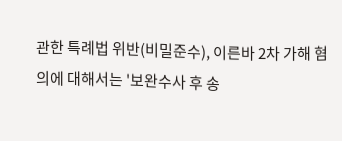관한 특례법 위반(비밀준수), 이른바 2차 가해 혐의에 대해서는 '보완수사 후 송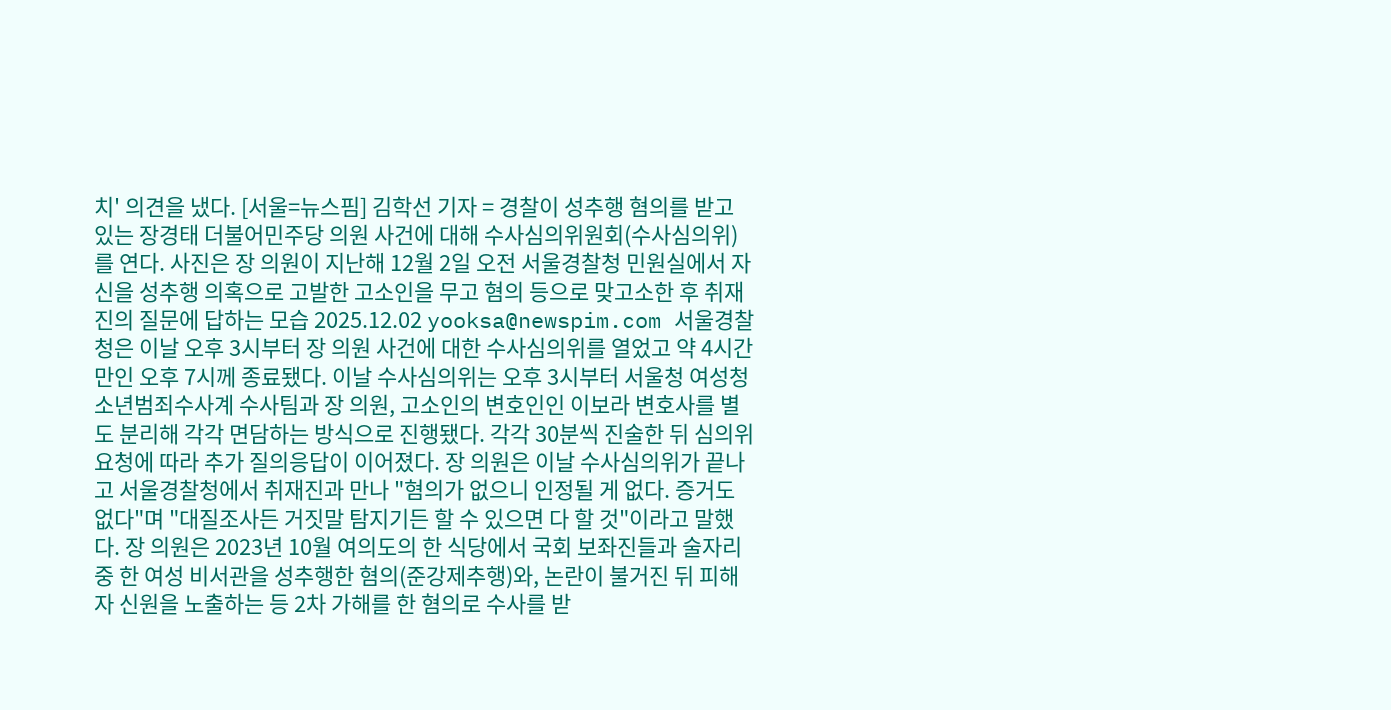치' 의견을 냈다. [서울=뉴스핌] 김학선 기자 = 경찰이 성추행 혐의를 받고 있는 장경태 더불어민주당 의원 사건에 대해 수사심의위원회(수사심의위)를 연다. 사진은 장 의원이 지난해 12월 2일 오전 서울경찰청 민원실에서 자신을 성추행 의혹으로 고발한 고소인을 무고 혐의 등으로 맞고소한 후 취재진의 질문에 답하는 모습 2025.12.02 yooksa@newspim.com 서울경찰청은 이날 오후 3시부터 장 의원 사건에 대한 수사심의위를 열었고 약 4시간 만인 오후 7시께 종료됐다. 이날 수사심의위는 오후 3시부터 서울청 여성청소년범죄수사계 수사팀과 장 의원, 고소인의 변호인인 이보라 변호사를 별도 분리해 각각 면담하는 방식으로 진행됐다. 각각 30분씩 진술한 뒤 심의위 요청에 따라 추가 질의응답이 이어졌다. 장 의원은 이날 수사심의위가 끝나고 서울경찰청에서 취재진과 만나 "혐의가 없으니 인정될 게 없다. 증거도 없다"며 "대질조사든 거짓말 탐지기든 할 수 있으면 다 할 것"이라고 말했다. 장 의원은 2023년 10월 여의도의 한 식당에서 국회 보좌진들과 술자리 중 한 여성 비서관을 성추행한 혐의(준강제추행)와, 논란이 불거진 뒤 피해자 신원을 노출하는 등 2차 가해를 한 혐의로 수사를 받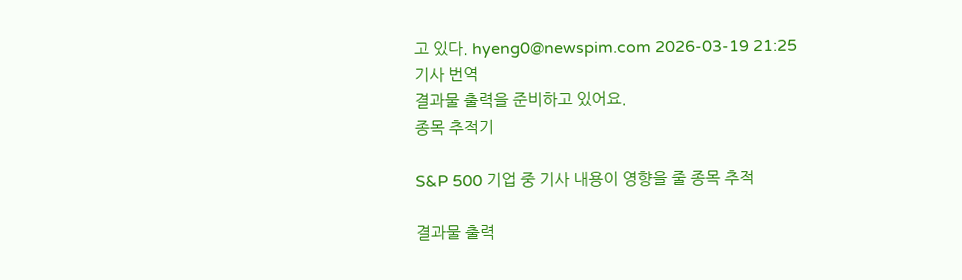고 있다. hyeng0@newspim.com 2026-03-19 21:25
기사 번역
결과물 출력을 준비하고 있어요.
종목 추적기

S&P 500 기업 중 기사 내용이 영향을 줄 종목 추적

결과물 출력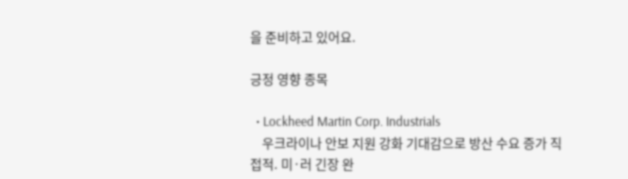을 준비하고 있어요.

긍정 영향 종목

  • Lockheed Martin Corp. Industrials
    우크라이나 안보 지원 강화 기대감으로 방산 수요 증가 직접적. 미·러 긴장 완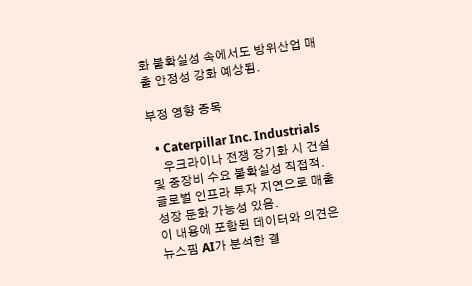화 불확실성 속에서도 방위산업 매출 안정성 강화 예상됨.

부정 영향 종목

  • Caterpillar Inc. Industrials
    우크라이나 전쟁 장기화 시 건설 및 중장비 수요 불확실성 직접적. 글로벌 인프라 투자 지연으로 매출 성장 둔화 가능성 있음.
이 내용에 포함된 데이터와 의견은 뉴스핌 AI가 분석한 결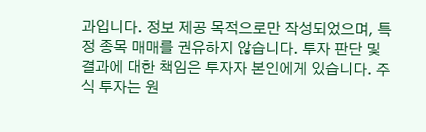과입니다. 정보 제공 목적으로만 작성되었으며, 특정 종목 매매를 권유하지 않습니다. 투자 판단 및 결과에 대한 책임은 투자자 본인에게 있습니다. 주식 투자는 원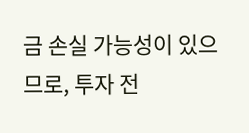금 손실 가능성이 있으므로, 투자 전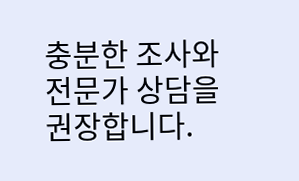충분한 조사와 전문가 상담을 권장합니다.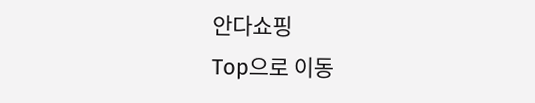안다쇼핑
Top으로 이동